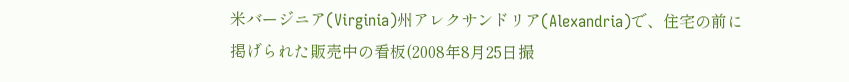米バージニア(Virginia)州アレクサンドリア(Alexandria)で、住宅の前に掲げられた販売中の看板(2008年8月25日撮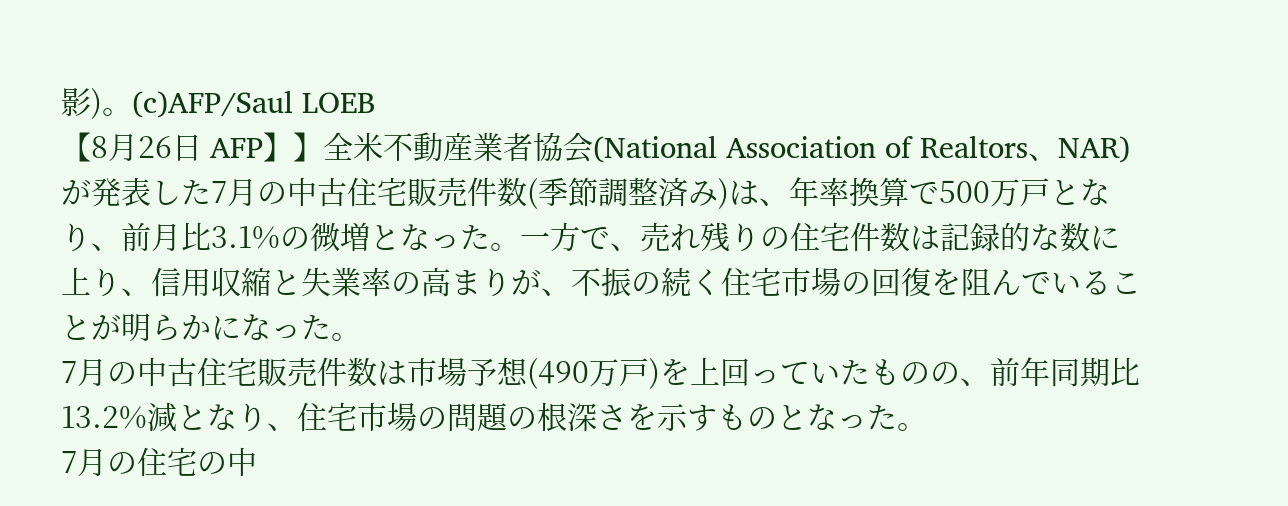影)。(c)AFP/Saul LOEB
【8月26日 AFP】】全米不動産業者協会(National Association of Realtors、NAR)が発表した7月の中古住宅販売件数(季節調整済み)は、年率換算で500万戸となり、前月比3.1%の微増となった。一方で、売れ残りの住宅件数は記録的な数に上り、信用収縮と失業率の高まりが、不振の続く住宅市場の回復を阻んでいることが明らかになった。
7月の中古住宅販売件数は市場予想(490万戸)を上回っていたものの、前年同期比13.2%減となり、住宅市場の問題の根深さを示すものとなった。
7月の住宅の中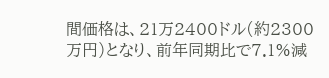間価格は、21万2400ドル(約2300万円)となり、前年同期比で7.1%減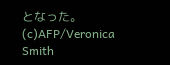となった。(c)AFP/Veronica Smith